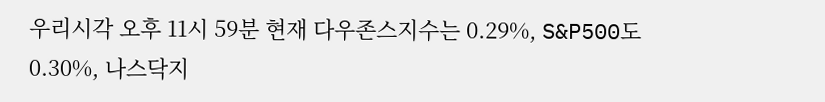우리시각 오후 11시 59분 현재 다우존스지수는 0.29%, S&P500도 0.30%, 나스닥지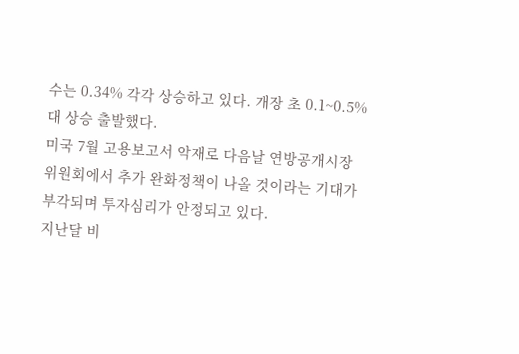수는 0.34% 각각 상승하고 있다. 개장 초 0.1~0.5%대 상승 출발했다.
미국 7월 고용보고서 악재로 다음날 연방공개시장위원회에서 추가 완화정책이 나올 것이라는 기대가 부각되며 투자심리가 안정되고 있다.
지난달 비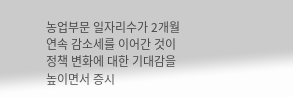농업부문 일자리수가 2개월 연속 감소세를 이어간 것이 정책 변화에 대한 기대감을 높이면서 증시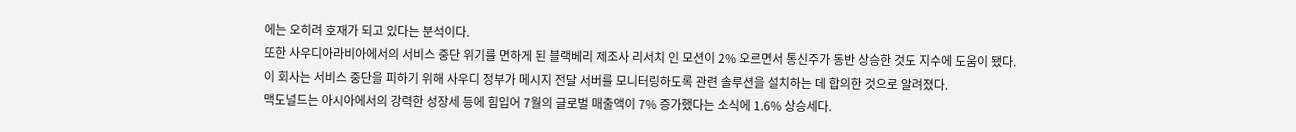에는 오히려 호재가 되고 있다는 분석이다.
또한 사우디아라비아에서의 서비스 중단 위기를 면하게 된 블랙베리 제조사 리서치 인 모션이 2% 오르면서 통신주가 동반 상승한 것도 지수에 도움이 됐다.
이 회사는 서비스 중단을 피하기 위해 사우디 정부가 메시지 전달 서버를 모니터링하도록 관련 솔루션을 설치하는 데 합의한 것으로 알려졌다.
맥도널드는 아시아에서의 강력한 성장세 등에 힘입어 7월의 글로벌 매출액이 7% 증가했다는 소식에 1.6% 상승세다.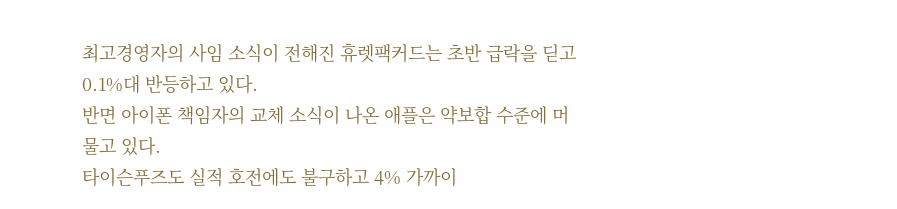최고경영자의 사임 소식이 전해진 휴렛팩커드는 초반 급락을 딛고 0.1%대 반등하고 있다.
반면 아이폰 책임자의 교체 소식이 나온 애플은 약보합 수준에 머물고 있다.
타이슨푸즈도 실적 호전에도 불구하고 4% 가까이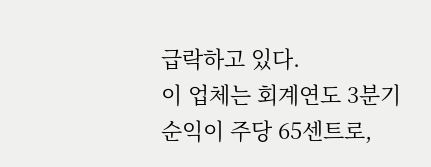급락하고 있다.
이 업체는 회계연도 3분기 순익이 주당 65센트로,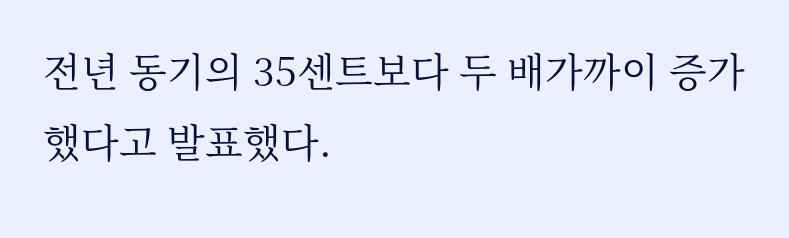전년 동기의 35센트보다 두 배가까이 증가했다고 발표했다.